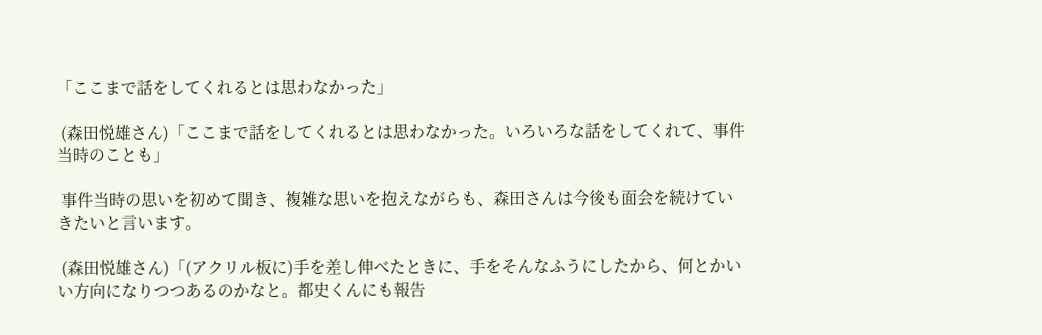「ここまで話をしてくれるとは思わなかった」

 (森田悦雄さん)「ここまで話をしてくれるとは思わなかった。いろいろな話をしてくれて、事件当時のことも」

 事件当時の思いを初めて聞き、複雑な思いを抱えながらも、森田さんは今後も面会を続けていきたいと言います。

 (森田悦雄さん)「(アクリル板に)手を差し伸べたときに、手をそんなふうにしたから、何とかいい方向になりつつあるのかなと。都史くんにも報告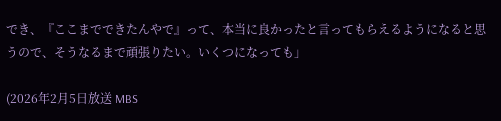でき、『ここまでできたんやで』って、本当に良かったと言ってもらえるようになると思うので、そうなるまで頑張りたい。いくつになっても」

(2026年2月5日放送 MBS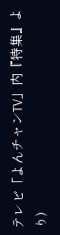テレビ「よんチャンTV」内『特集』より)